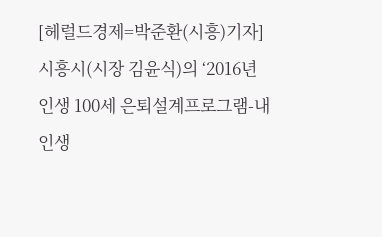[헤럴드경제=박준환(시흥)기자]시흥시(시장 김윤식)의 ‘2016년 인생 100세 은퇴설계프로그램-내 인생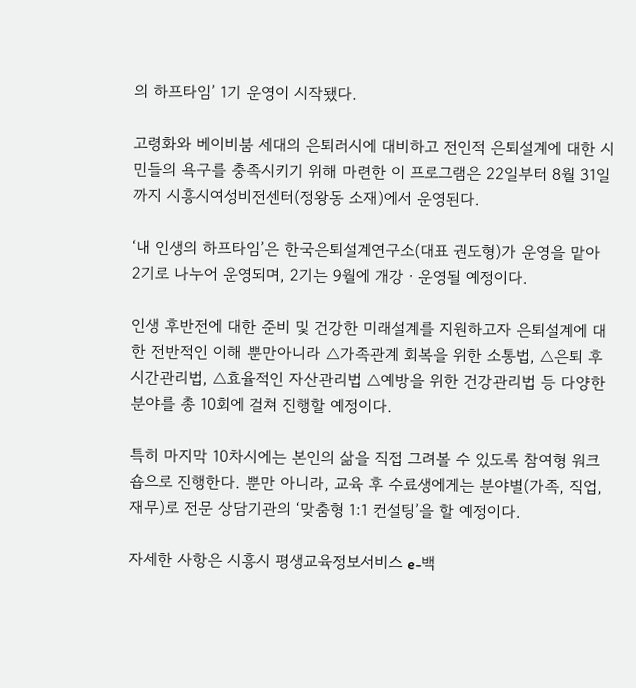의 하프타임’ 1기 운영이 시작됐다.

고령화와 베이비붐 세대의 은퇴러시에 대비하고 전인적 은퇴설계에 대한 시민들의 욕구를 충족시키기 위해 마련한 이 프로그램은 22일부터 8월 31일까지 시흥시여성비전센터(정왕동 소재)에서 운영된다.

‘내 인생의 하프타임’은 한국은퇴설계연구소(대표 권도형)가 운영을 맡아 2기로 나누어 운영되며, 2기는 9월에 개강ㆍ운영될 예정이다.

인생 후반전에 대한 준비 및 건강한 미래설계를 지원하고자 은퇴설계에 대한 전반적인 이해 뿐만아니라 △가족관계 회복을 위한 소통법, △은퇴 후 시간관리법, △효율적인 자산관리법 △예방을 위한 건강관리법 등 다양한 분야를 총 10회에 걸쳐 진행할 예정이다.

특히 마지막 10차시에는 본인의 삶을 직접 그려볼 수 있도록 참여형 워크숍으로 진행한다. 뿐만 아니라, 교육 후 수료생에게는 분야별(가족, 직업, 재무)로 전문 상담기관의 ‘맞춤형 1:1 컨설팅’을 할 예정이다.

자세한 사항은 시흥시 평생교육정보서비스 e-백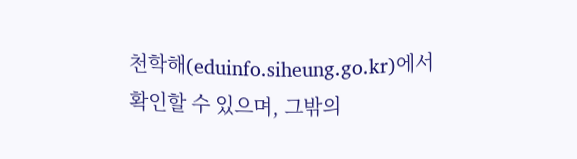천학해(eduinfo.siheung.go.kr)에서 확인할 수 있으며, 그밖의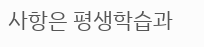사항은 평생학습과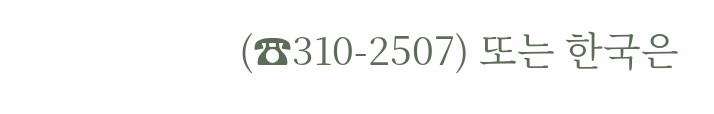(☎310-2507) 또는 한국은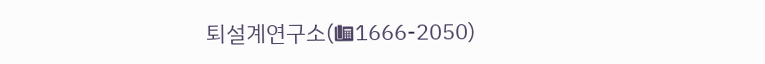퇴설계연구소(☎1666-2050)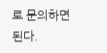로 문의하면 된다.